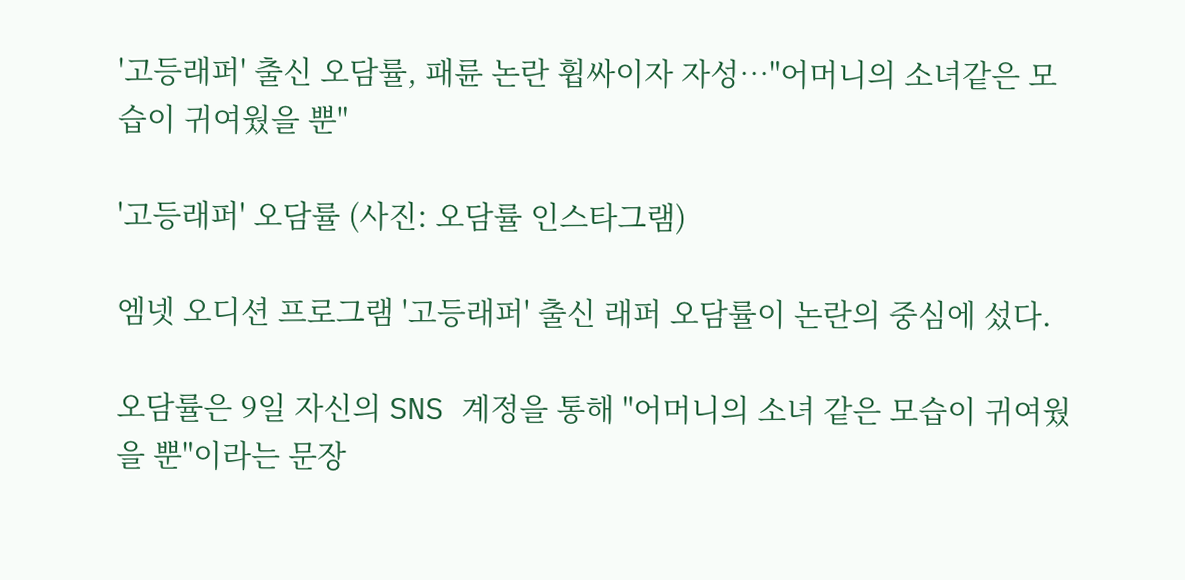'고등래퍼' 출신 오담률, 패륜 논란 휩싸이자 자성…"어머니의 소녀같은 모습이 귀여웠을 뿐"

'고등래퍼' 오담률 (사진: 오담률 인스타그램)

엠넷 오디션 프로그램 '고등래퍼' 출신 래퍼 오담률이 논란의 중심에 섰다.

오담률은 9일 자신의 SNS 계정을 통해 "어머니의 소녀 같은 모습이 귀여웠을 뿐"이라는 문장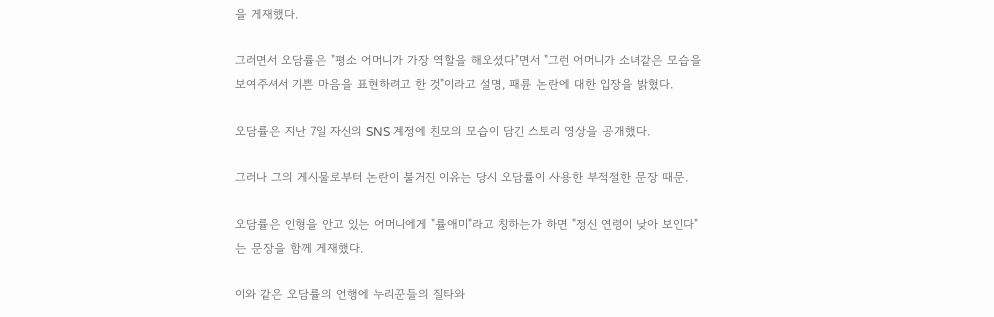을 게재했다.

그러면서 오담률은 "평소 어머니가 가장 역할을 해오셨다"면서 "그런 어머니가 소녀같은 모습을 보여주셔서 기쁜 마음을 표현하려고 한 것"이라고 설명, 패륜 논란에 대한 입장을 밝혔다.

오담률은 지난 7일 자신의 SNS 계정에 친모의 모습이 담긴 스토리 영상을 공개했다.

그러나 그의 게시물로부터 논란이 불거진 이유는 당시 오담률이 사용한 부적절한 문장 때문.

오담률은 인형을 안고 있는 어머니에게 "률애미"라고 칭하는가 하면 "정신 연령이 낮아 보인다"는 문장을 함께 게재했다.

이와 같은 오담률의 언행에 누리꾼들의 질타와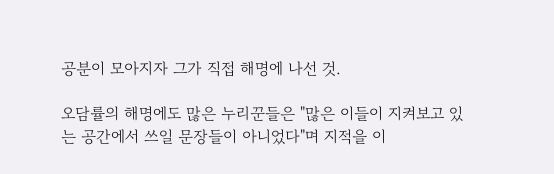공분이 모아지자 그가 직접 해명에 나선 것.

오담률의 해명에도 많은 누리꾼들은 "많은 이들이 지켜보고 있는 공간에서 쓰일 문장들이 아니었다"며 지적을 이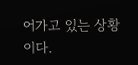어가고 있는 상황이다.